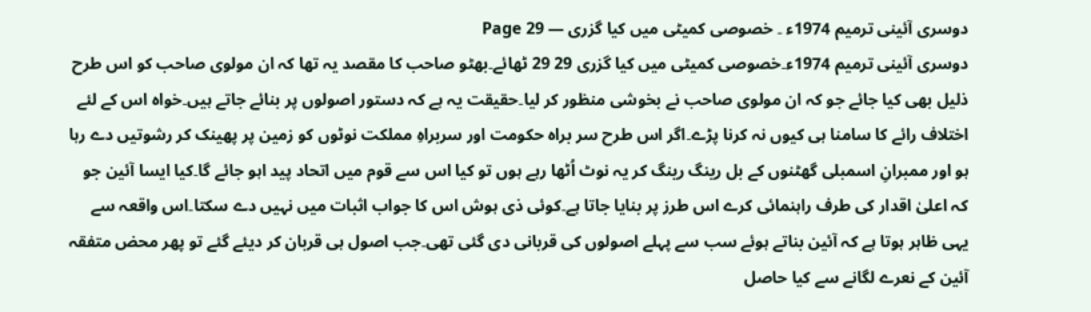دوسری آئینی ترمیم 1974ء ۔ خصوصی کمیٹی میں کیا گزری — Page 29
دوسری آئینی ترمیم 1974ء۔خصوصی کمیٹی میں کیا گزری 29 29 ٹھائے۔بھٹو صاحب کا مقصد یہ تھا کہ ان مولوی صاحب کو اس طرح ذلیل بھی کیا جائے جو کہ ان مولوی صاحب نے بخوشی منظور کر لیا۔حقیقت یہ ہے کہ دستور اصولوں پر بنائے جاتے ہیں۔خواہ اس کے لئے اختلاف رائے کا سامنا ہی کیوں نہ کرنا پڑے۔اگر اس طرح سر براہ حکومت اور سربراہِ مملکت نوٹوں کو زمین پر پھینک کر رشوتیں دے رہا ہو اور ممبرانِ اسمبلی گھٹنوں کے بل رینگ رینگ کر یہ نوٹ اُٹھا رہے ہوں تو کیا اس سے قوم میں اتحاد پید اہو جائے گا۔کیا ایسا آئین جو کہ اعلیٰ اقدار کی طرف راہنمائی کرے اس طرز پر بنایا جاتا ہے۔کوئی ذی ہوش اس کا جواب اثبات میں نہیں دے سکتا۔اس واقعہ سے یہی ظاہر ہوتا ہے کہ آئین بناتے ہوئے سب سے پہلے اصولوں کی قربانی دی گئی تھی۔جب اصول ہی قربان کر دیئے گئے تو پھر محض متفقہ آئین کے نعرے لگانے سے کیا حاصل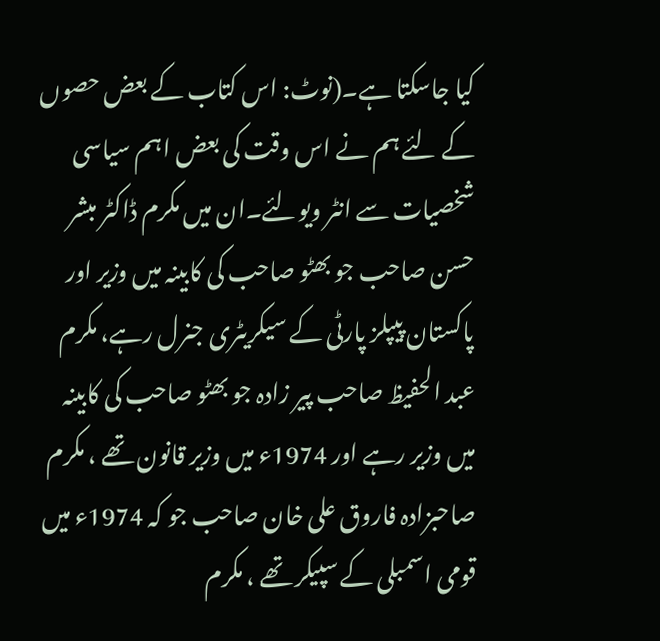کیا جاسکتا ہے۔(نوٹ: اس کتاب کے بعض حصوں کے لئے ہم نے اس وقت کی بعض اہم سیاسی شخصیات سے انٹر ویولئے۔ان میں مکرم ڈاکٹر مبشر حسن صاحب جو بھٹو صاحب کی کابینہ میں وزیر اور پاکستان پیپلز پارٹی کے سیکریٹری جنرل رہے، مکرم عبد الحفیظ صاحب پیر زادہ جو بھٹو صاحب کی کابینہ میں وزیر رہے اور 1974ء میں وزیر قانون تھے ، مکرم صاحبزادہ فاروق علی خان صاحب جو کہ 1974ء میں قومی اسمبلی کے سپیکر تھے ، مکرم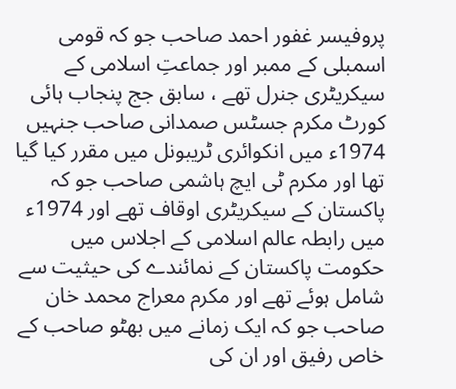پروفیسر غفور احمد صاحب جو کہ قومی اسمبلی کے ممبر اور جماعتِ اسلامی کے سیکریٹری جنرل تھے ، سابق جج پنجاب ہائی کورٹ مکرم جسٹس صمدانی صاحب جنہیں 1974ء میں انکوائری ٹریبونل میں مقرر کیا گیا تھا اور مکرم ٹی ایچ ہاشمی صاحب جو کہ پاکستان کے سیکریٹری اوقاف تھے اور 1974ء میں رابطہ عالم اسلامی کے اجلاس میں حکومت پاکستان کے نمائندے کی حیثیت سے شامل ہوئے تھے اور مکرم معراج محمد خان صاحب جو کہ ایک زمانے میں بھٹو صاحب کے خاص رفیق اور ان کی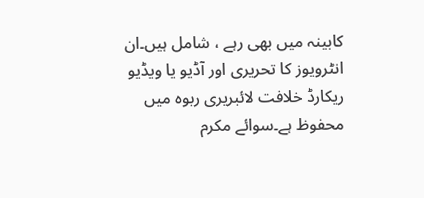کابینہ میں بھی رہے ، شامل ہیں۔ان انٹرویوز کا تحریری اور آڈیو یا ویڈیو ریکارڈ خلافت لائبریری ربوہ میں محفوظ ہے۔سوائے مکرم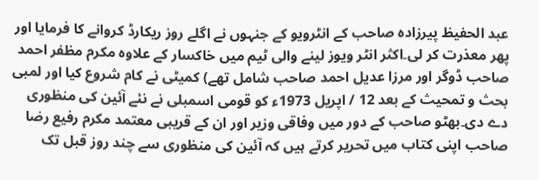عبد الحفیظ پیرزادہ صاحب کے انٹرویو کے جنہوں نے اگلے روز ریکارڈ کروانے کا فرمایا اور پھر معذرت کر لی۔اکثر انٹر ویوز لینے والی ٹیم میں خاکسار کے علاوہ مکرم مظفر احمد صاحب ڈوگر اور مرزا عدیل احمد صاحب شامل تھے) کمیٹی نے کام شروع کیا اور لمبی بحث و تمحیث کے بعد 12 / اپریل 1973ء کو قومی اسمبلی نے نئے آئین کی منظوری دے دی۔بھٹو صاحب کے دور میں وفاقی وزیر اور ان کے قریبی معتمد مکرم رفیع رضا صاحب اپنی کتاب میں تحریر کرتے ہیں کہ آئین کی منظوری سے چند روز قبل تک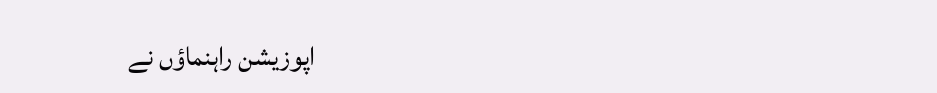اپوزیشن راہنماؤں نے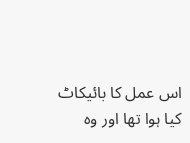اس عمل کا بائیکاٹ کیا ہوا تھا اور وہ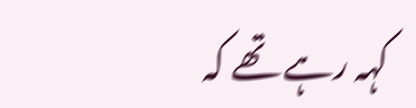کہہ رہے تھے کہ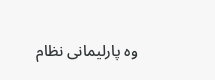وہ پارلیمانی نظام